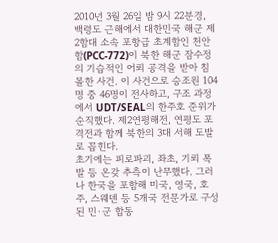2010년 3월 26일 밤 9시 22분경, 백령도 근해에서 대한민국 해군 제2함대 소속 포항급 초계함인 천안함(PCC-772)이 북한 해군 잠수정의 기습적인 어뢰 공격을 받아 침몰한 사건. 이 사건으로 승조원 104명 중 46명이 전사하고, 구조 과정에서 UDT/SEAL의 한주호 준위가 순직했다. 제2연평해전, 연평도 포격전과 함께 북한의 3대 서해 도발로 꼽힌다.
초기에는 피로파괴, 좌초, 기뢰 폭발 등 온갖 추측이 난무했다. 그러나 한국을 포함해 미국, 영국, 호주, 스웨덴 등 5개국 전문가로 구성된 민·군 합동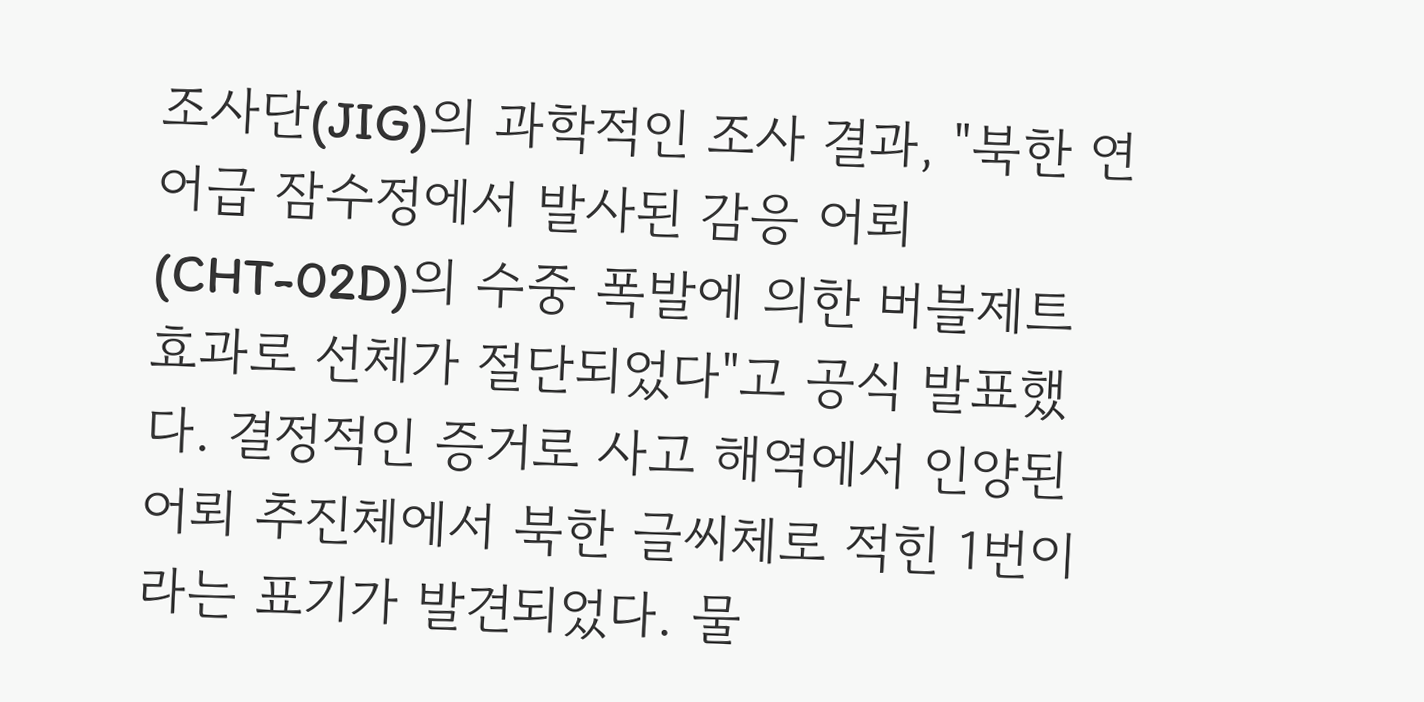조사단(JIG)의 과학적인 조사 결과, "북한 연어급 잠수정에서 발사된 감응 어뢰(CHT-02D)의 수중 폭발에 의한 버블제트 효과로 선체가 절단되었다"고 공식 발표했다. 결정적인 증거로 사고 해역에서 인양된 어뢰 추진체에서 북한 글씨체로 적힌 1번이라는 표기가 발견되었다. 물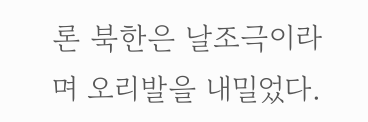론 북한은 날조극이라며 오리발을 내밀었다.